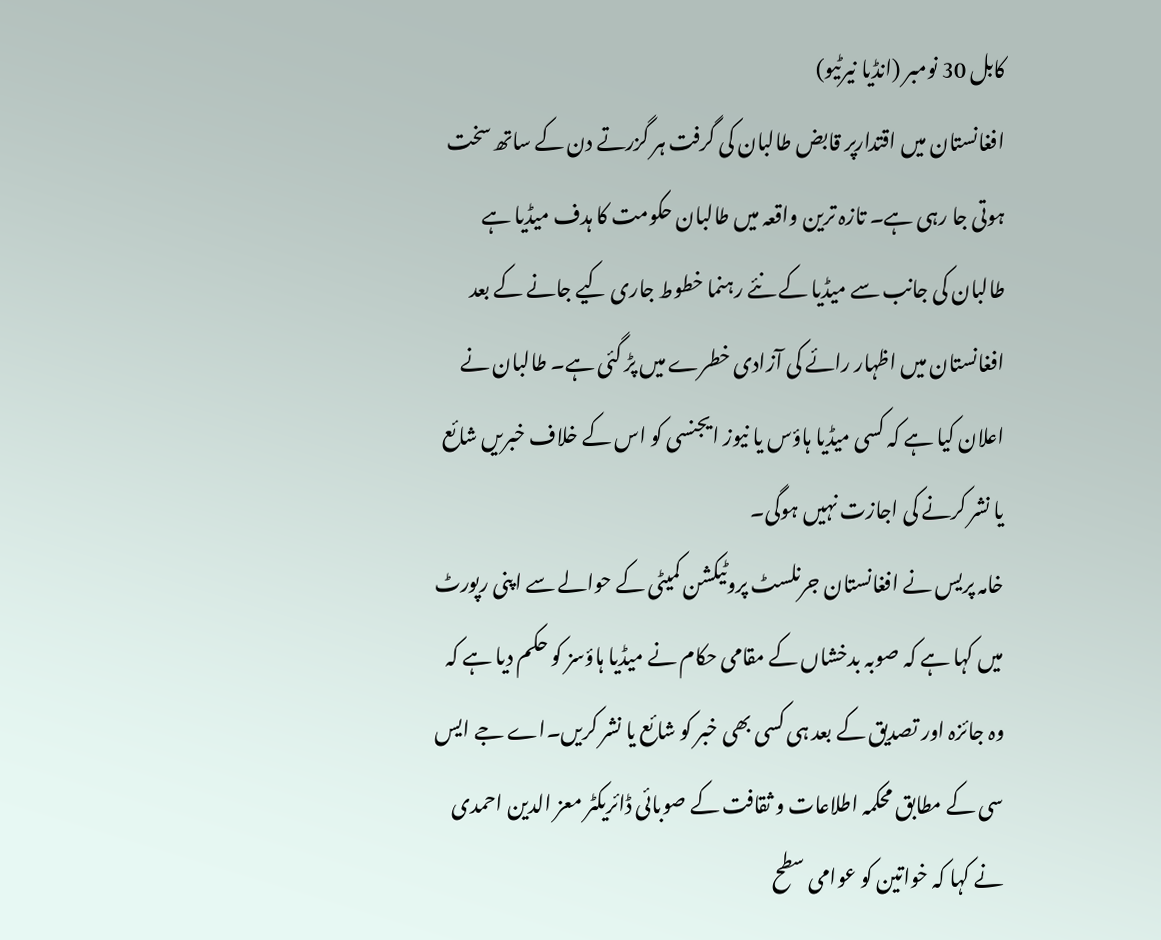کابل 30 نومبر (انڈیا نیرٹیو)
افغانستان میں اقتدارپر قابض طالبان کی گرفت ہر گزرتے دن کے ساتھ سخت ہوتی جا رہی ہے۔ تازہ ترین واقعہ میں طالبان حکومت کا ہدف میڈیا ہے
طالبان کی جانب سے میڈیا کے نئے رہنما خطوط جاری کیے جانے کے بعد افغانستان میں اظہار رائے کی آزادی خطرے میں پڑ گئی ہے۔ طالبان نے اعلان کیا ہے کہ کسی میڈیا ہاؤس یا نیوز ایجنسی کو اس کے خلاف خبریں شائع یا نشر کرنے کی اجازت نہیں ہوگی۔
خامہ پریس نے افغانستان جرنلسٹ پروٹیکشن کمیٹی کے حوالے سے اپنی رپورٹ میں کہا ہے کہ صوبہ بدخشاں کے مقامی حکام نے میڈیا ہاؤسز کو حکم دیا ہے کہ وہ جائزہ اور تصدیق کے بعد ہی کسی بھی خبر کو شائع یا نشر کریں۔اے جے ایس سی کے مطابق محکمہ اطلاعات و ثقافت کے صوبائی ڈائریکٹر معز الدین احمدی نے کہا کہ خواتین کو عوامی سطح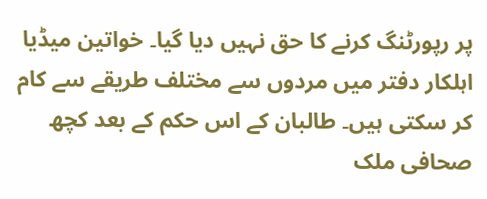پر رپورٹنگ کرنے کا حق نہیں دیا گیا۔ خواتین میڈیا اہلکار دفتر میں مردوں سے مختلف طریقے سے کام کر سکتی ہیں۔ طالبان کے اس حکم کے بعد کچھ صحافی ملک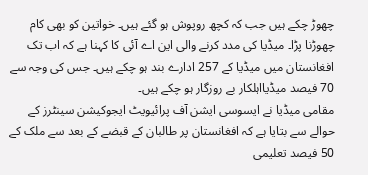چھوڑ چکے ہیں جب کہ کچھ روپوش ہو گئے ہیں۔ خواتین کو بھی کام چھوڑنا پڑا۔ میڈیا کی مدد کرنے والی این اے آئی کا کہنا ہے کہ اب تک افغانستان میں میڈیا کے 257 ادارے بند ہو چکے ہیں۔ جس کی وجہ سے 70 فیصد میڈیااہلکار بے روزگار ہو چکے ہیں۔
مقامی میڈیا نے ایسوسی ایشن آف پرائیویٹ ایجوکیشن سینٹرز کے حوالے سے بتایا ہے کہ افغانستان پر طالبان کے قبضے کے بعد سے ملک کے 50 فیصد تعلیمی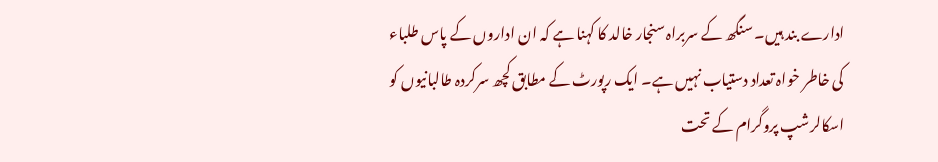ادارے بند ہیں۔ سنگھ کے سربراہ سنجار خالد کا کہنا ہے کہ ان اداروں کے پاس طلباء کی خاطر خواہ تعداد دستیاب نہیں ہے۔ ایک رپورٹ کے مطابق کچھ سرکردہ طالبانیوں کو اسکالرشپ پروگرام کے تحت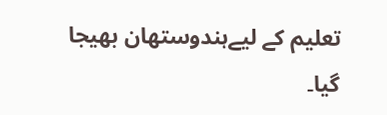تعلیم کے لیےہندوستھان بھیجا گیا۔